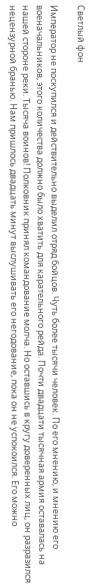Светлый фон

Император не поскупился и действительно выделил отряд бойцов. Чуть более тысячи человек. По его мнению, и мнению его военачальников, этого количества должно было хватить для карательного рейда. Почти двадцати тысячная армия оставалась на нашей стороне реки. Тысяча воинов! Полковник принял командование молча. Но оставшись в кругу доверенных лиц, он разразился нецензурной бранью. Нам пришлось двадцать минут выслушивать его негодование, пока он не успокоился. Его можно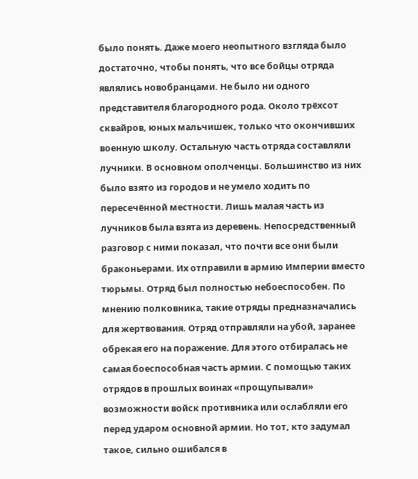было понять. Даже моего неопытного взгляда было достаточно, чтобы понять, что все бойцы отряда являлись новобранцами. Не было ни одного представителя благородного рода. Около трёхсот сквайров, юных мальчишек, только что окончивших военную школу. Остальную часть отряда составляли лучники. В основном ополченцы. Большинство из них было взято из городов и не умело ходить по пересечённой местности. Лишь малая часть из лучников была взята из деревень. Непосредственный разговор с ними показал, что почти все они были браконьерами. Их отправили в армию Империи вместо тюрьмы. Отряд был полностью небоеспособен. По мнению полковника, такие отряды предназначались для жертвования. Отряд отправляли на убой, заранее обрекая его на поражение. Для этого отбиралась не самая боеспособная часть армии. С помощью таких отрядов в прошлых воинах «прощупывали» возможности войск противника или ослабляли его перед ударом основной армии. Но тот, кто задумал такое, сильно ошибался в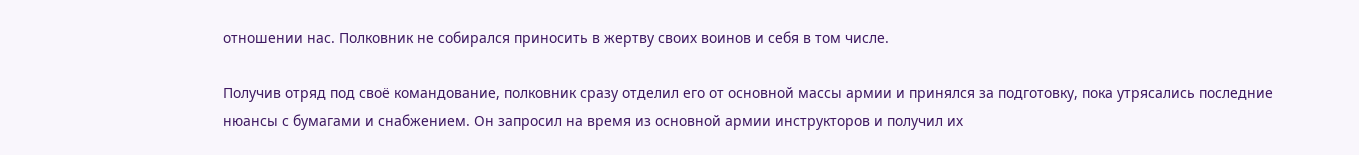отношении нас. Полковник не собирался приносить в жертву своих воинов и себя в том числе.

Получив отряд под своё командование, полковник сразу отделил его от основной массы армии и принялся за подготовку, пока утрясались последние нюансы с бумагами и снабжением. Он запросил на время из основной армии инструкторов и получил их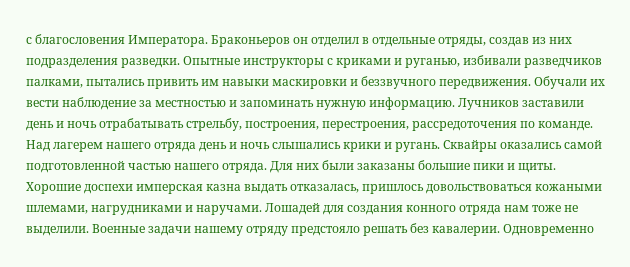с благословения Императора. Браконьеров он отделил в отдельные отряды, создав из них подразделения разведки. Опытные инструкторы с криками и руганью, избивали разведчиков палками, пытались привить им навыки маскировки и беззвучного передвижения. Обучали их вести наблюдение за местностью и запоминать нужную информацию. Лучников заставили день и ночь отрабатывать стрельбу, построения, перестроения, рассредоточения по команде. Над лагерем нашего отряда день и ночь слышались крики и ругань. Сквайры оказались самой подготовленной частью нашего отряда. Для них были заказаны большие пики и щиты. Хорошие доспехи имперская казна выдать отказалась, пришлось довольствоваться кожаными шлемами, нагрудниками и наручами. Лошадей для создания конного отряда нам тоже не выделили. Военные задачи нашему отряду предстояло решать без кавалерии. Одновременно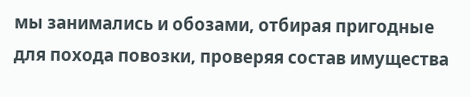мы занимались и обозами, отбирая пригодные для похода повозки, проверяя состав имущества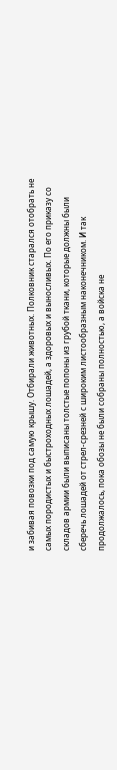и забивая повозки под самую крышу. Отбирали животных. Полковник старался отобрать не самых породистых и быстроходных лошадей, а здоровых и выносливых. По его приказу со складов армии были выписаны толстые попоны из грубой ткани, которые должны были сберечь лошадей от стрел-срезней с широким листообразным наконечником. И так продолжалось, пока обозы не были собраны полностью, а войска не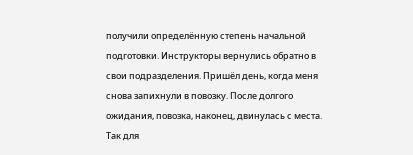получили определённую степень начальной подготовки. Инструкторы вернулись обратно в свои подразделения. Пришёл день, когда меня снова запихнули в повозку. После долгого ожидания, повозка, наконец, двинулась с места. Так для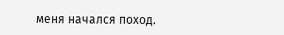меня начался поход.